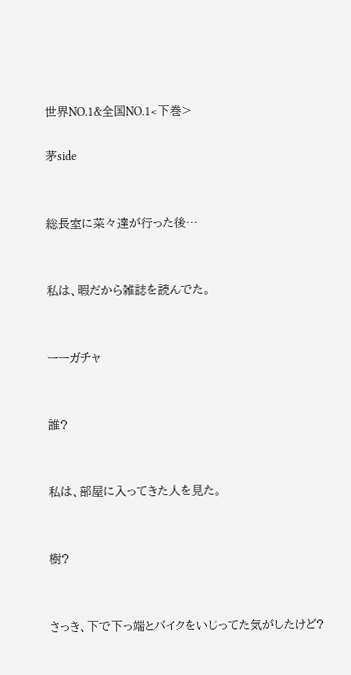世界NO.1&全国NO.1<下巻>

茅side


総長室に菜々達が行った後…


私は、暇だから雑誌を読んでた。


ーーガチャ


誰?


私は、部屋に入ってきた人を見た。


樹?


さっき、下で下っ端とバイクをいじってた気がしたけど?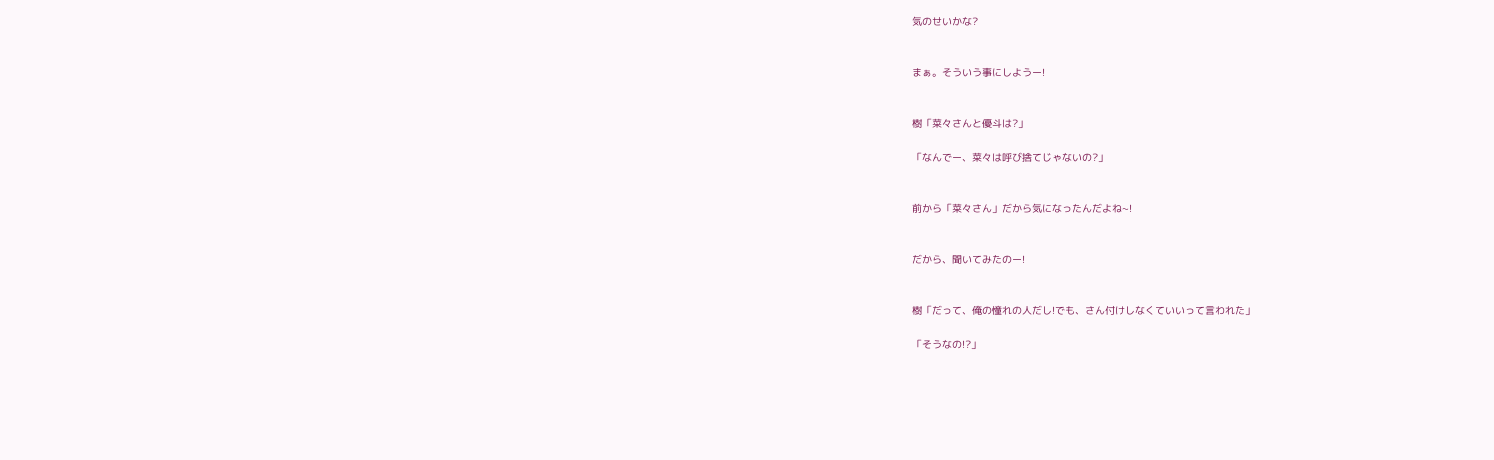気のせいかな?


まぁ。そういう事にしようー!


樹「菜々さんと優斗は?」

「なんでー、菜々は呼び捨てじゃないの?」


前から「菜々さん」だから気になったんだよね~!


だから、聞いてみたのー!


樹「だって、俺の憧れの人だし!でも、さん付けしなくていいって言われた」

「そうなの!?」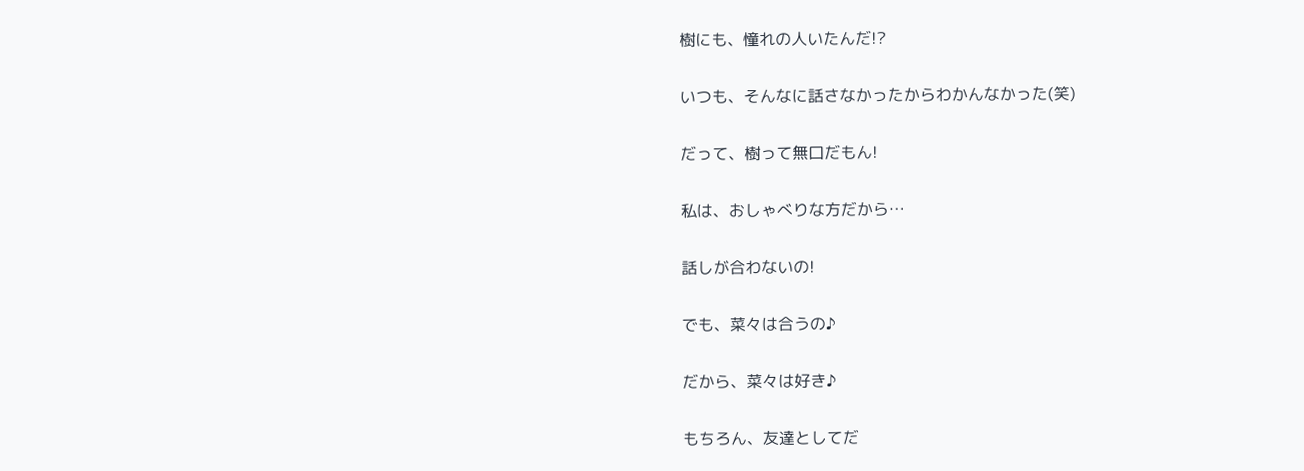樹にも、憧れの人いたんだ!?


いつも、そんなに話さなかったからわかんなかった(笑)


だって、樹って無口だもん!


私は、おしゃべりな方だから…


話しが合わないの!


でも、菜々は合うの♪


だから、菜々は好き♪


もちろん、友達としてだ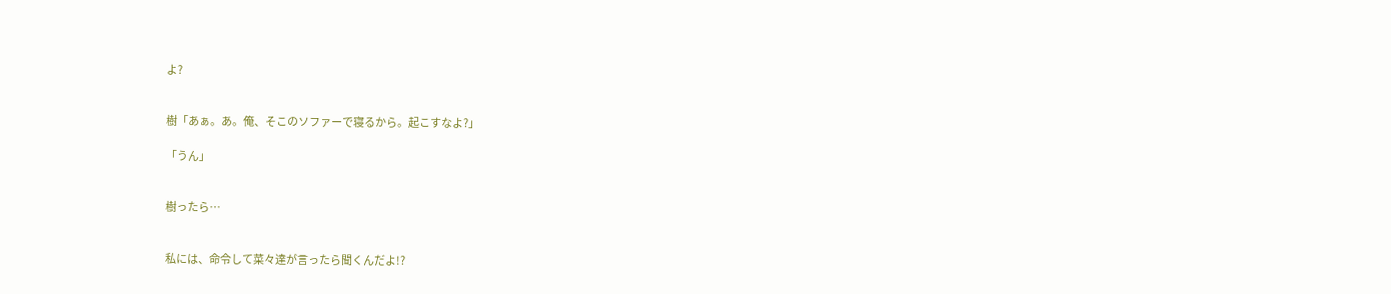よ?


樹「あぁ。あ。俺、そこのソファーで寝るから。起こすなよ?」

「うん」


樹ったら…


私には、命令して菜々達が言ったら聞くんだよ!?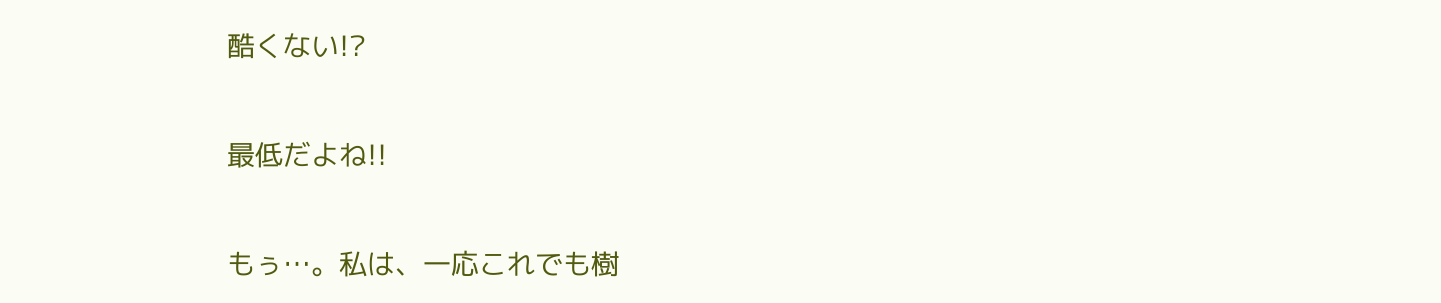酷くない!?


最低だよね!!


もぅ…。私は、一応これでも樹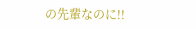の先輩なのに!!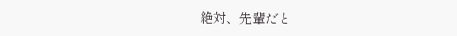絶対、先輩だと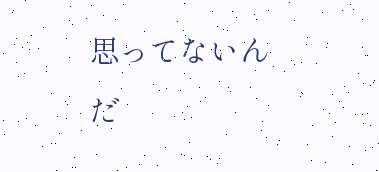思ってないんだ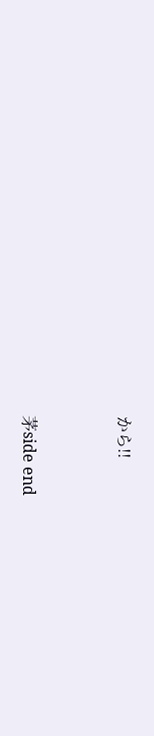から!!


茅side end